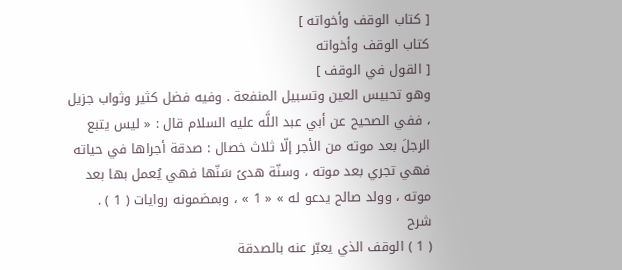[ كتاب الوقف وأخواته ]
كتاب الوقف وأخواته
[ القول في الوقف ]
وهو تحبيس العين وتسبيل المنفعة . وفيه فضل كثير وثواب جزيل ، ففي الصحيح عن أبي عبد اللَّه عليه السلام قال : « ليس يتبع الرجلَ بعد موته من الأجر إلّا ثلاث خصال : صدقة أجراها في حياته فهي تجري بعد موته ، وسنّة هدىً سَنّها فهي يُعمل بها بعد موته ، وولد صالح يدعو له » « 1 » ، وبمضمونه روايات ( 1 ) .
شرح
( 1 ) الوقف الذي يعبّر عنه بالصدقة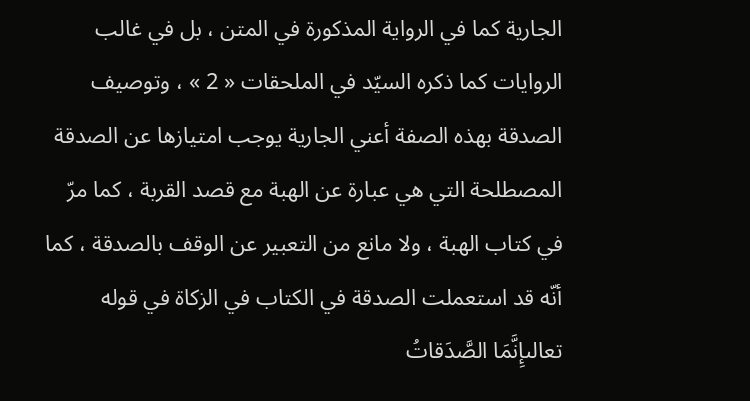الجارية كما في الرواية المذكورة في المتن ، بل في غالب الروايات كما ذكره السيّد في الملحقات « 2 » ، وتوصيف الصدقة بهذه الصفة أعني الجارية يوجب امتيازها عن الصدقة المصطلحة التي هي عبارة عن الهبة مع قصد القربة ، كما مرّ في كتاب الهبة ، ولا مانع من التعبير عن الوقف بالصدقة ، كما أنّه قد استعملت الصدقة في الكتاب في الزكاة في قوله تعالىإِنَّمَا الصَّدَقاتُ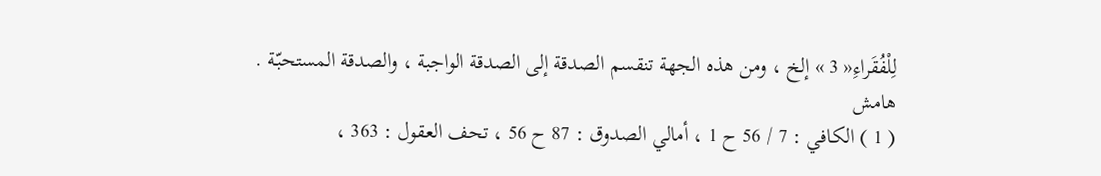لِلْفُقَراءِ« 3 » إلخ ، ومن هذه الجهة تنقسم الصدقة إلى الصدقة الواجبة ، والصدقة المستحبّة .
هامش
( 1 ) الكافي : 7 / 56 ح 1 ، أمالي الصدوق : 87 ح 56 ، تحف العقول : 363 ،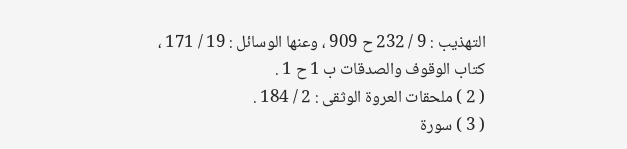التهذيب : 9 / 232 ح 909 ، وعنها الوسائل : 19 / 171 ، كتاب الوقوف والصدقات ب 1 ح 1 .
( 2 ) ملحقات العروة الوثقى : 2 / 184 .
( 3 ) سورة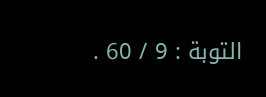التوبة : 9 / 60 .